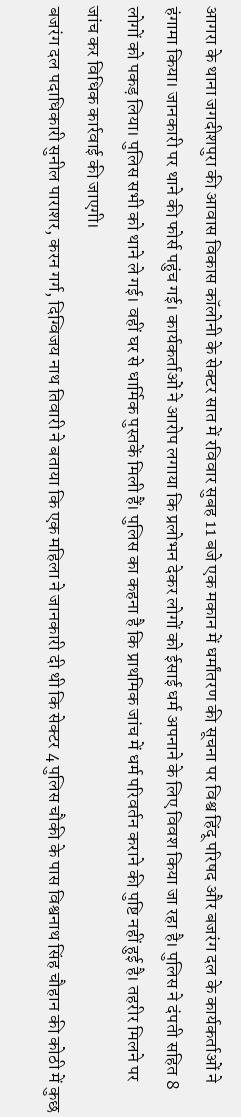आगरा के थाना जगदीशपुरा की आवास विकास कॉलोनी के सेक्टर सात में रविवार सुबह 11 बजे एक मकान में धर्मांतरण की सूचना पर विश्व हिंदू परिषद और बजरंग दल के कार्यकर्ताओं ने हंगामा किया। जानकारी पर थाने की फोर्स पहुंच गई। कार्यकर्ताओं ने आरोप लगाया कि प्रलोभन देकर लोगों को ईसाई धर्म अपनाने के लिए विवश किया जा रहा है। पुलिस ने दंपती सहित 8 लोगों को पकड़ लिया। पुलिस सभी को थाने ले गई। वहीं घर से धार्मिक पुस्तकें मिली हैं। पुलिस का कहना है कि प्राथमिक जांच में धर्म परिवर्तन कराने की पुष्टि नहीं हुई है। तहरीर मिलने पर जांच कर विधिक कार्रवाई की जाएगी।
बजरंग दल पदाधिकारी सुनील पाराशर, करन गर्ग, दिग्विजय नाथ तिवारी ने बताया कि एक महिला ने जानकारी दी थी कि सेक्टर 4 पुलिस चौकी के पास विश्वनाथ सिंह चौहान की कोठी में कुछ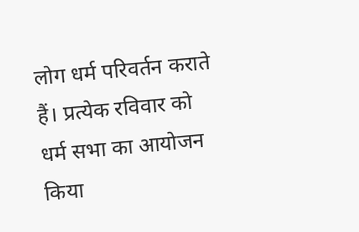लोग धर्म परिवर्तन कराते हैं। प्रत्येक रविवार को धर्म सभा का आयोजन किया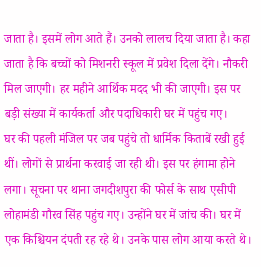जाता है। इसमें लोग आते हैं। उनको लालच दिया जाता है। कहा जाता है कि बच्चों को मिशनरी स्कूल में प्रवेश दिला देंगे। नौकरी मिल जाएगी। हर महीने आर्थिक मदद भी की जाएगी। इस पर बड़ी संख्या में कार्यकर्ता और पदाधिकारी घर में पहुंच गए।
घर की पहली मंजिल पर जब पहुंचे तो धार्मिक किताबें रखी हुई थीं। लोगों से प्रार्थना करवाई जा रही थी। इस पर हंगामा होने लगा। सूचना पर थाना जगदीशपुरा की फोर्स के साथ एसीपी लोहामंडी गौरव सिंह पहुंच गए। उन्होंने घर में जांच की। घर में एक किश्चियन दंपती रह रहे थे। उनके पास लोग आया करते थे।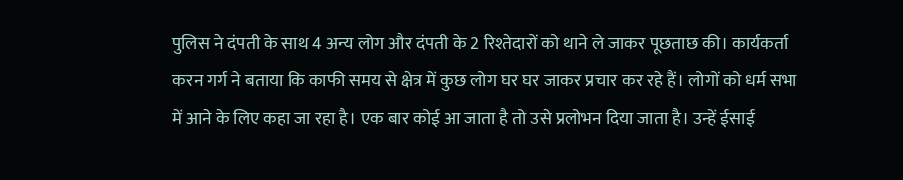पुलिस ने दंपती के साथ 4 अन्य लोग और दंपती के 2 रिश्तेदारों को थाने ले जाकर पूछताछ की। कार्यकर्ता करन गर्ग ने बताया कि काफी समय से क्षेत्र में कुछ लोग घर घर जाकर प्रचार कर रहे हैं। लोगों को धर्म सभा में आने के लिए कहा जा रहा है। एक बार कोई आ जाता है तो उसे प्रलोभन दिया जाता है। उन्हें ईसाई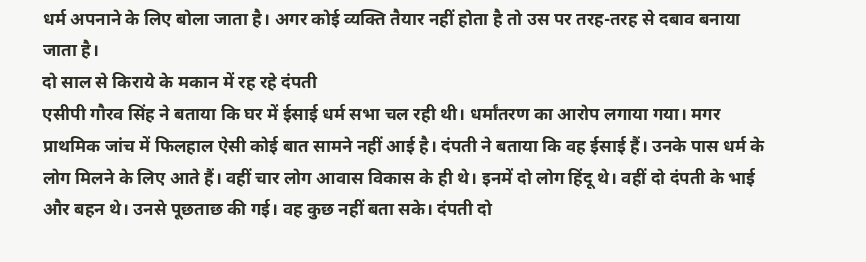धर्म अपनाने के लिए बोला जाता है। अगर कोई व्यक्ति तैयार नहीं होता है तो उस पर तरह-तरह से दबाव बनाया जाता है।
दो साल से किराये के मकान में रह रहे दंपती
एसीपी गौरव सिंह ने बताया कि घर में ईसाई धर्म सभा चल रही थी। धर्मांतरण का आरोप लगाया गया। मगर प्राथमिक जांच में फिलहाल ऐसी कोई बात सामने नहीं आई है। दंपती ने बताया कि वह ईसाई हैं। उनके पास धर्म के लोग मिलने के लिए आते हैं। वहीं चार लोग आवास विकास के ही थे। इनमें दो लोग हिंदू थे। वहीं दो दंपती के भाई और बहन थे। उनसे पूछताछ की गई। वह कुछ नहीं बता सके। दंपती दो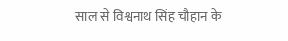साल से विश्वनाथ सिंह चौहान के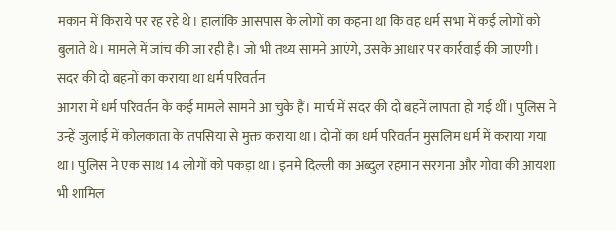मकान में किराये पर रह रहे थे। हालांकि आसपास के लोगों का कहना था कि वह धर्म सभा में कई लोगों को बुलाते थे। मामले में जांच की जा रही है। जो भी तथ्य सामने आएंगे, उसके आधार पर कार्रवाई की जाएगी।
सदर की दो बहनों का कराया था धर्म परिवर्तन
आगरा में धर्म परिवर्तन के कई मामले सामने आ चुके हैं। मार्च में सदर की दो बहनें लापता हो गई थीं। पुलिस ने उन्हें जुलाई में कोलकाता के तपसिया से मुक्त कराया था। दोनों का धर्म परिवर्तन मुसलिम धर्म में कराया गया था। पुलिस ने एक साथ 14 लोगों को पकड़ा था। इनमे दिल्ली का अब्दुल रहमान सरगना और गोवा की आयशा भी शामिल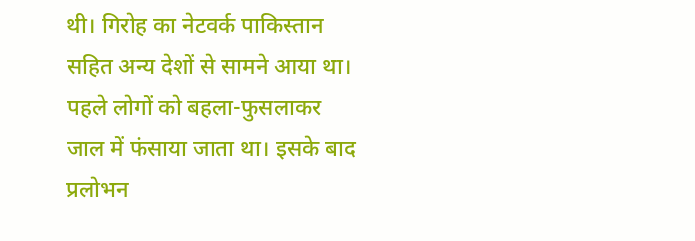थी। गिरोह का नेटवर्क पाकिस्तान सहित अन्य देशों से सामने आया था। पहले लोगों को बहला-फुसलाकर जाल में फंसाया जाता था। इसके बाद प्रलोभन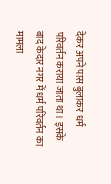देकर अपने पास बुलाकर धर्म परिवर्तन कराया जाता था। इसके बाद केदार नगर में धर्म परिवर्तन का मामला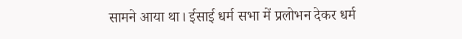सामने आया था। ईसाई धर्म सभा में प्रलोभन देकर धर्म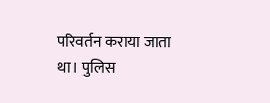परिवर्तन कराया जाता था। पुलिस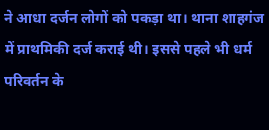ने आधा दर्जन लोगों को पकड़ा था। थाना शाहगंज में प्राथमिकी दर्ज कराई थी। इससे पहले भी धर्म परिवर्तन के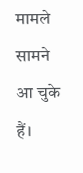मामले सामने आ चुके हैं।